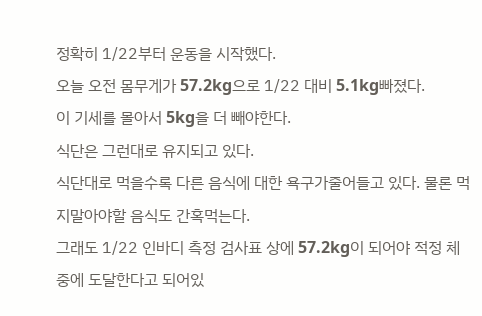정확히 1/22부터 운동을 시작했다.
오늘 오전 몸무게가 57.2kg으로 1/22 대비 5.1kg빠졌다.
이 기세를 몰아서 5kg을 더 빼야한다.
식단은 그런대로 유지되고 있다.
식단대로 먹을수록 다른 음식에 대한 욕구가줄어들고 있다. 물론 먹지말아야할 음식도 간혹먹는다.
그래도 1/22 인바디 측정 검사표 상에 57.2kg이 되어야 적정 체중에 도달한다고 되어있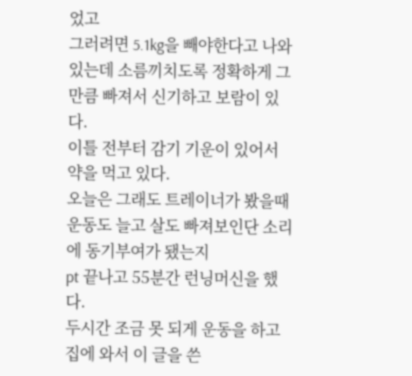었고
그러려면 5.1kg을 빼야한다고 나와있는데 소름끼치도록 정확하게 그만큼 빠져서 신기하고 보람이 있다.
이틀 전부터 감기 기운이 있어서 약을 먹고 있다.
오늘은 그래도 트레이너가 봤을때 운동도 늘고 살도 빠져보인단 소리에 동기부여가 됐는지
pt 끝나고 55분간 런닝머신을 했다.
두시간 조금 못 되게 운동을 하고 집에 와서 이 글을 쓴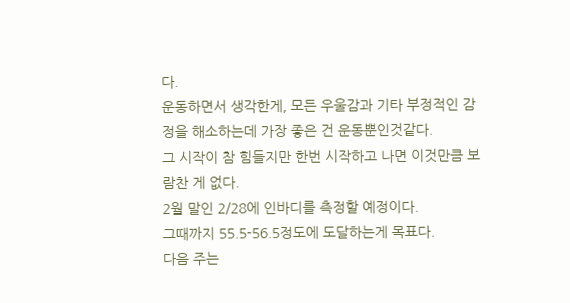다.
운동하면서 생각한게, 모든 우울감과 기타 부정적인 감정을 해소하는데 가장 좋은 건 운동뿐인것같다.
그 시작이 참 힘들지만 한번 시작하고 나면 이것만큼 보람찬 게 없다.
2월 말인 2/28에 인바디를 측정할 예정이다.
그때까지 55.5-56.5정도에 도달하는게 목표다.
다음 주는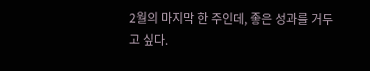2월의 마지막 한 주인데, 좋은 성과를 거두고 싶다.